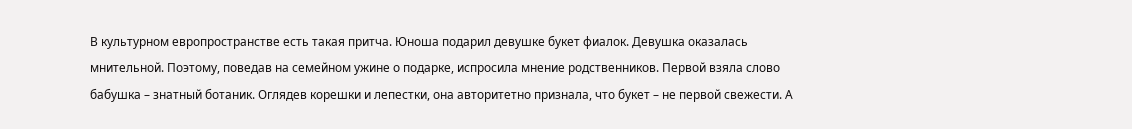В культурном европространстве есть такая притча. Юноша подарил девушке букет фиалок. Девушка оказалась мнительной. Поэтому, поведав на семейном ужине о подарке, испросила мнение родственников. Первой взяла слово бабушка – знатный ботаник. Оглядев корешки и лепестки, она авторитетно признала, что букет – не первой свежести. А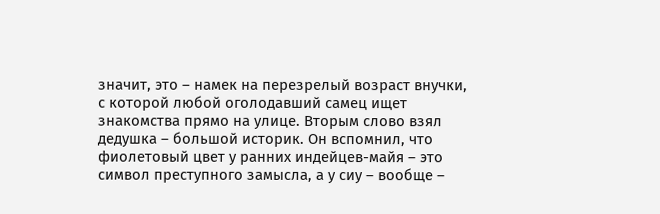значит, это – намек на перезрелый возраст внучки, с которой любой оголодавший самец ищет знакомства прямо на улице. Вторым слово взял дедушка – большой историк. Он вспомнил, что фиолетовый цвет у ранних индейцев-майя – это символ преступного замысла, а у сиу – вообще –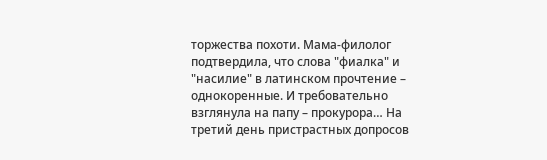торжества похоти. Мама-филолог подтвердила, что слова "фиалка" и "насилие" в латинском прочтение – однокоренные. И требовательно взглянула на папу – прокурора… На третий день пристрастных допросов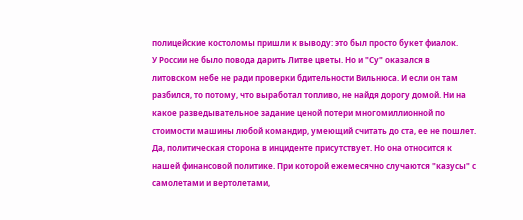полицейские костоломы пришли к выводу: это был просто букет фиалок.
У России не было повода дарить Литве цветы. Но и "Су" оказался в литовском небе не ради проверки бдительности Вильнюса. И если он там разбился, то потому, что выработал топливо, не найдя дорогу домой. Ни на какое разведывательное задание ценой потери многомиллионной по стоимости машины любой командир, умеющий считать до ста, ее не пошлет.
Да, политическая сторона в инциденте присутствует. Но она относится к нашей финансовой политике. При которой ежемесячно случаются "казусы" с самолетами и вертолетами,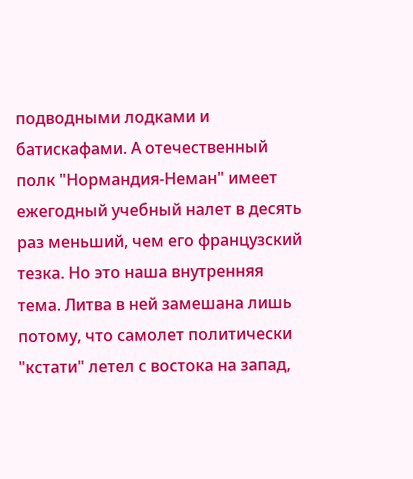подводными лодками и батискафами. А отечественный полк "Нормандия-Неман" имеет ежегодный учебный налет в десять раз меньший, чем его французский тезка. Но это наша внутренняя тема. Литва в ней замешана лишь потому, что самолет политически "кстати" летел с востока на запад,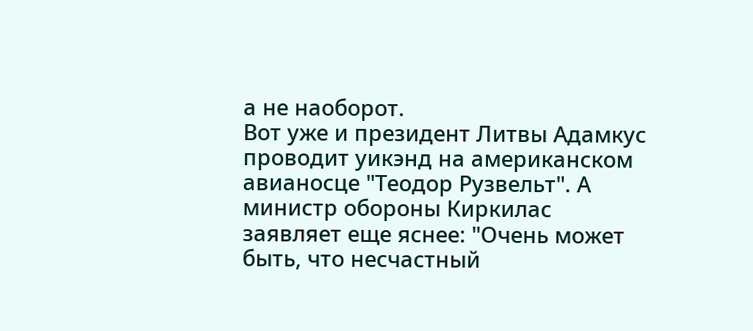а не наоборот.
Вот уже и президент Литвы Адамкус проводит уикэнд на американском авианосце "Теодор Рузвельт". А министр обороны Киркилас заявляет еще яснее: "Очень может быть, что несчастный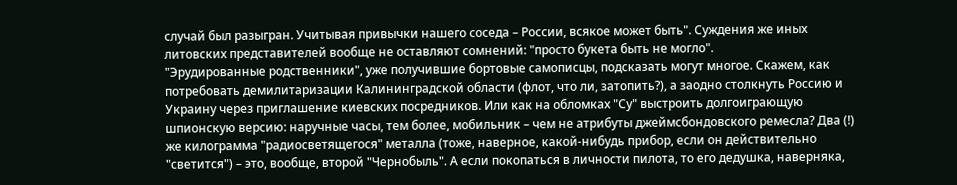случай был разыгран. Учитывая привычки нашего соседа – России, всякое может быть". Суждения же иных литовских представителей вообще не оставляют сомнений: "просто букета быть не могло".
"Эрудированные родственники", уже получившие бортовые самописцы, подсказать могут многое. Скажем, как потребовать демилитаризации Калининградской области (флот, что ли, затопить?), а заодно столкнуть Россию и Украину через приглашение киевских посредников. Или как на обломках "Су" выстроить долгоиграющую шпионскую версию: наручные часы, тем более, мобильник – чем не атрибуты джеймсбондовского ремесла? Два (!) же килограмма "радиосветящегося" металла (тоже, наверное, какой-нибудь прибор, если он действительно "светится") – это, вообще, второй "Чернобыль". А если покопаться в личности пилота, то его дедушка, наверняка,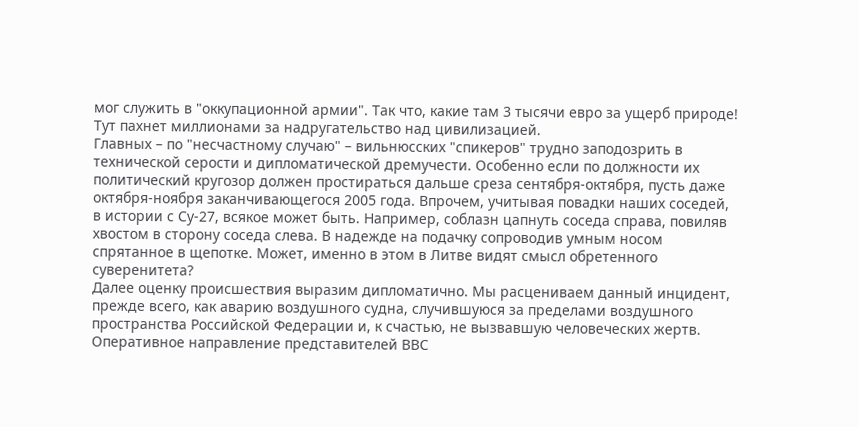мог служить в "оккупационной армии". Так что, какие там 3 тысячи евро за ущерб природе! Тут пахнет миллионами за надругательство над цивилизацией.
Главных – по "несчастному случаю" – вильнюсских "спикеров" трудно заподозрить в технической серости и дипломатической дремучести. Особенно если по должности их политический кругозор должен простираться дальше среза сентября-октября, пусть даже октября-ноября заканчивающегося 2005 года. Впрочем, учитывая повадки наших соседей, в истории с Су-27, всякое может быть. Например, соблазн цапнуть соседа справа, повиляв хвостом в сторону соседа слева. В надежде на подачку сопроводив умным носом спрятанное в щепотке. Может, именно в этом в Литве видят смысл обретенного суверенитета?
Далее оценку происшествия выразим дипломатично. Мы расцениваем данный инцидент, прежде всего, как аварию воздушного судна, случившуюся за пределами воздушного пространства Российской Федерации и, к счастью, не вызвавшую человеческих жертв. Оперативное направление представителей ВВС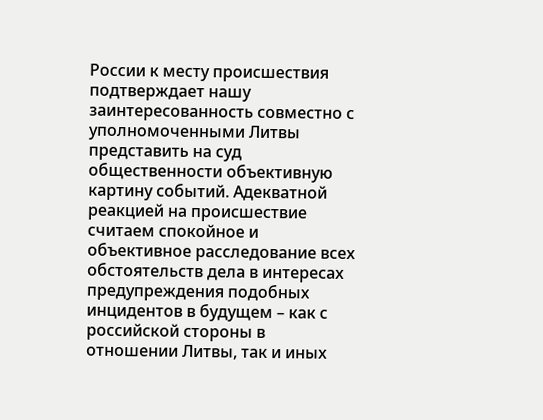России к месту происшествия подтверждает нашу заинтересованность совместно с уполномоченными Литвы представить на суд общественности объективную картину событий. Адекватной реакцией на происшествие считаем спокойное и объективное расследование всех обстоятельств дела в интересах предупреждения подобных инцидентов в будущем – как с российской стороны в отношении Литвы, так и иных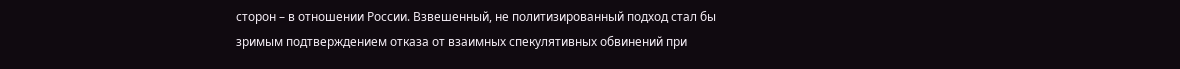сторон – в отношении России. Взвешенный, не политизированный подход стал бы зримым подтверждением отказа от взаимных спекулятивных обвинений при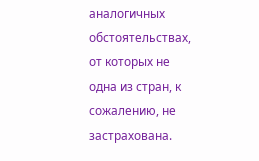аналогичных обстоятельствах, от которых не одна из стран, к сожалению, не застрахована.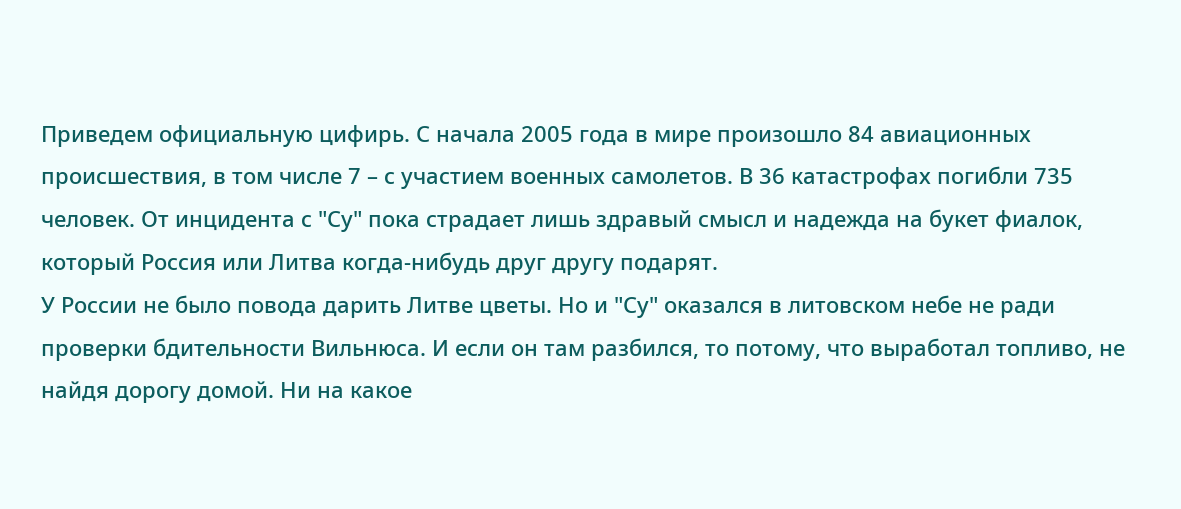Приведем официальную цифирь. С начала 2005 года в мире произошло 84 авиационных происшествия, в том числе 7 – с участием военных самолетов. В 36 катастрофах погибли 735 человек. От инцидента с "Су" пока страдает лишь здравый смысл и надежда на букет фиалок, который Россия или Литва когда-нибудь друг другу подарят.
У России не было повода дарить Литве цветы. Но и "Су" оказался в литовском небе не ради проверки бдительности Вильнюса. И если он там разбился, то потому, что выработал топливо, не найдя дорогу домой. Ни на какое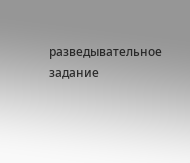разведывательное задание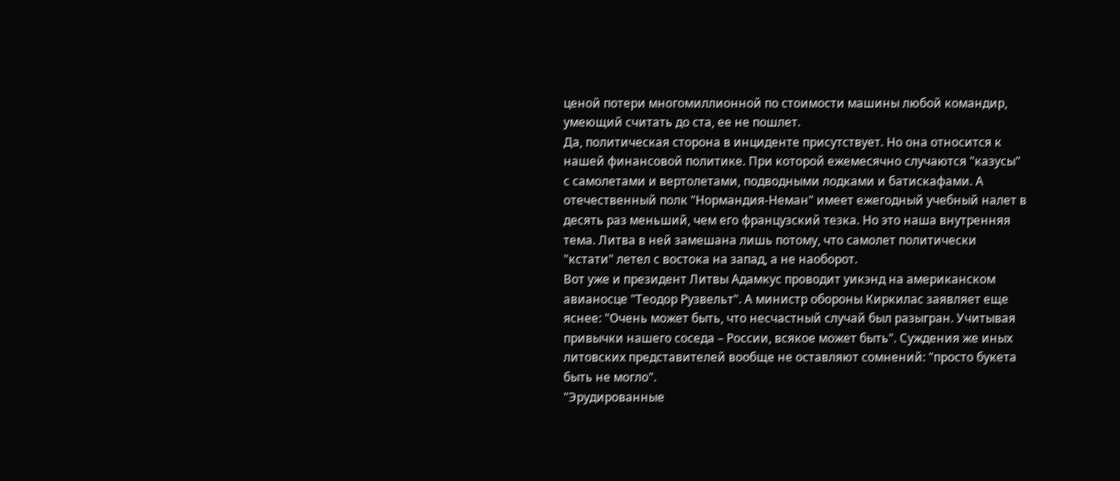ценой потери многомиллионной по стоимости машины любой командир, умеющий считать до ста, ее не пошлет.
Да, политическая сторона в инциденте присутствует. Но она относится к нашей финансовой политике. При которой ежемесячно случаются "казусы" с самолетами и вертолетами, подводными лодками и батискафами. А отечественный полк "Нормандия-Неман" имеет ежегодный учебный налет в десять раз меньший, чем его французский тезка. Но это наша внутренняя тема. Литва в ней замешана лишь потому, что самолет политически "кстати" летел с востока на запад, а не наоборот.
Вот уже и президент Литвы Адамкус проводит уикэнд на американском авианосце "Теодор Рузвельт". А министр обороны Киркилас заявляет еще яснее: "Очень может быть, что несчастный случай был разыгран. Учитывая привычки нашего соседа – России, всякое может быть". Суждения же иных литовских представителей вообще не оставляют сомнений: "просто букета быть не могло".
"Эрудированные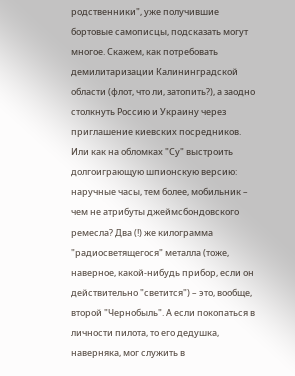родственники", уже получившие бортовые самописцы, подсказать могут многое. Скажем, как потребовать демилитаризации Калининградской области (флот, что ли, затопить?), а заодно столкнуть Россию и Украину через приглашение киевских посредников. Или как на обломках "Су" выстроить долгоиграющую шпионскую версию: наручные часы, тем более, мобильник – чем не атрибуты джеймсбондовского ремесла? Два (!) же килограмма "радиосветящегося" металла (тоже, наверное, какой-нибудь прибор, если он действительно "светится") – это, вообще, второй "Чернобыль". А если покопаться в личности пилота, то его дедушка, наверняка, мог служить в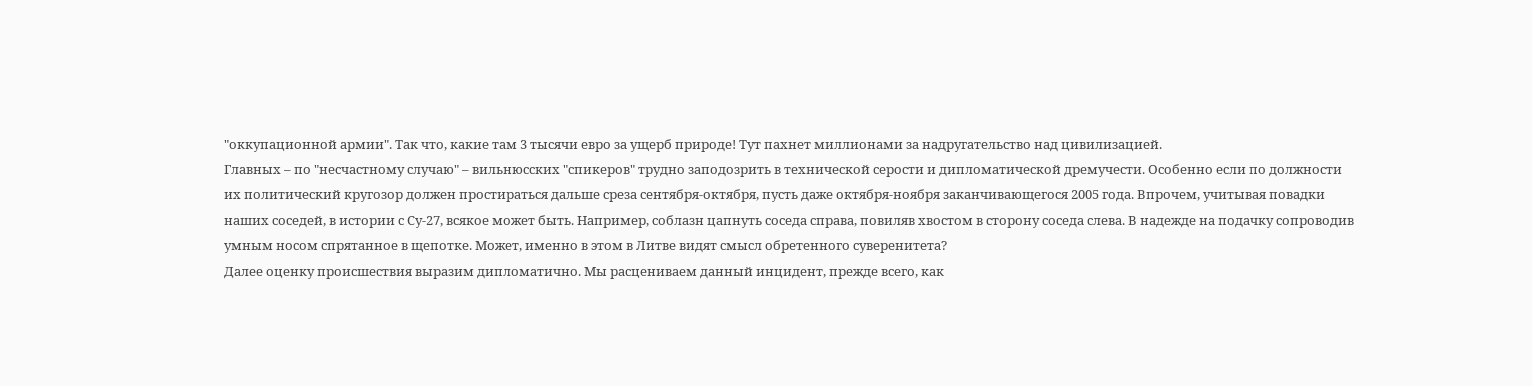"оккупационной армии". Так что, какие там 3 тысячи евро за ущерб природе! Тут пахнет миллионами за надругательство над цивилизацией.
Главных – по "несчастному случаю" – вильнюсских "спикеров" трудно заподозрить в технической серости и дипломатической дремучести. Особенно если по должности их политический кругозор должен простираться дальше среза сентября-октября, пусть даже октября-ноября заканчивающегося 2005 года. Впрочем, учитывая повадки наших соседей, в истории с Су-27, всякое может быть. Например, соблазн цапнуть соседа справа, повиляв хвостом в сторону соседа слева. В надежде на подачку сопроводив умным носом спрятанное в щепотке. Может, именно в этом в Литве видят смысл обретенного суверенитета?
Далее оценку происшествия выразим дипломатично. Мы расцениваем данный инцидент, прежде всего, как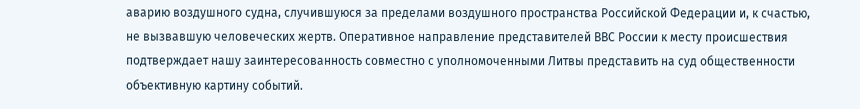аварию воздушного судна, случившуюся за пределами воздушного пространства Российской Федерации и, к счастью, не вызвавшую человеческих жертв. Оперативное направление представителей ВВС России к месту происшествия подтверждает нашу заинтересованность совместно с уполномоченными Литвы представить на суд общественности объективную картину событий.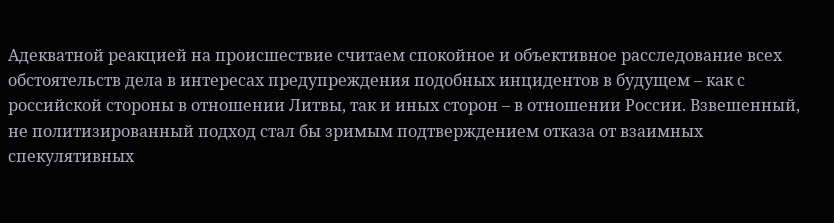Адекватной реакцией на происшествие считаем спокойное и объективное расследование всех обстоятельств дела в интересах предупреждения подобных инцидентов в будущем – как с российской стороны в отношении Литвы, так и иных сторон – в отношении России. Взвешенный, не политизированный подход стал бы зримым подтверждением отказа от взаимных спекулятивных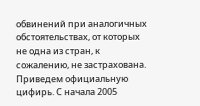обвинений при аналогичных обстоятельствах, от которых не одна из стран, к сожалению, не застрахована.
Приведем официальную цифирь. С начала 2005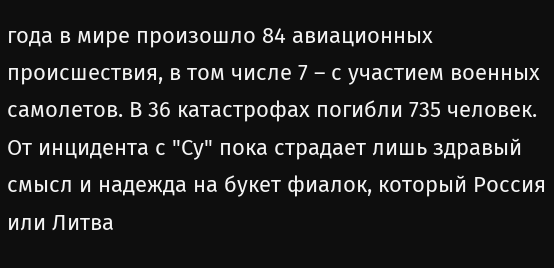года в мире произошло 84 авиационных происшествия, в том числе 7 – с участием военных самолетов. В 36 катастрофах погибли 735 человек. От инцидента с "Су" пока страдает лишь здравый смысл и надежда на букет фиалок, который Россия или Литва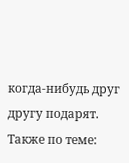когда-нибудь друг другу подарят.
Также по теме: